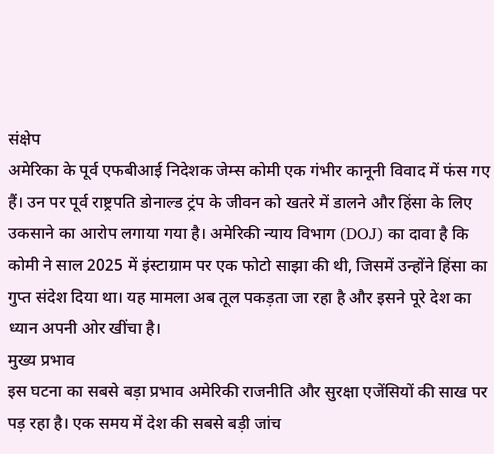संक्षेप
अमेरिका के पूर्व एफबीआई निदेशक जेम्स कोमी एक गंभीर कानूनी विवाद में फंस गए हैं। उन पर पूर्व राष्ट्रपति डोनाल्ड ट्रंप के जीवन को खतरे में डालने और हिंसा के लिए उकसाने का आरोप लगाया गया है। अमेरिकी न्याय विभाग (DOJ) का दावा है कि कोमी ने साल 2025 में इंस्टाग्राम पर एक फोटो साझा की थी, जिसमें उन्होंने हिंसा का गुप्त संदेश दिया था। यह मामला अब तूल पकड़ता जा रहा है और इसने पूरे देश का ध्यान अपनी ओर खींचा है।
मुख्य प्रभाव
इस घटना का सबसे बड़ा प्रभाव अमेरिकी राजनीति और सुरक्षा एजेंसियों की साख पर पड़ रहा है। एक समय में देश की सबसे बड़ी जांच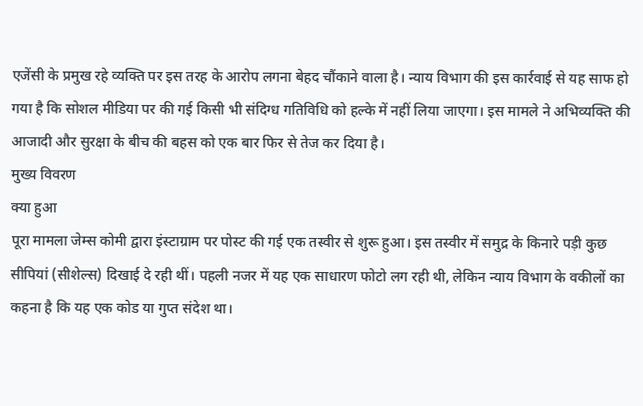एजेंसी के प्रमुख रहे व्यक्ति पर इस तरह के आरोप लगना बेहद चौंकाने वाला है। न्याय विभाग की इस कार्रवाई से यह साफ हो गया है कि सोशल मीडिया पर की गई किसी भी संदिग्ध गतिविधि को हल्के में नहीं लिया जाएगा। इस मामले ने अभिव्यक्ति की आजादी और सुरक्षा के बीच की बहस को एक बार फिर से तेज कर दिया है।
मुख्य विवरण
क्या हुआ
पूरा मामला जेम्स कोमी द्वारा इंस्टाग्राम पर पोस्ट की गई एक तस्वीर से शुरू हुआ। इस तस्वीर में समुद्र के किनारे पड़ी कुछ सीपियां (सीशेल्स) दिखाई दे रही थीं। पहली नजर में यह एक साधारण फोटो लग रही थी, लेकिन न्याय विभाग के वकीलों का कहना है कि यह एक कोड या गुप्त संदेश था।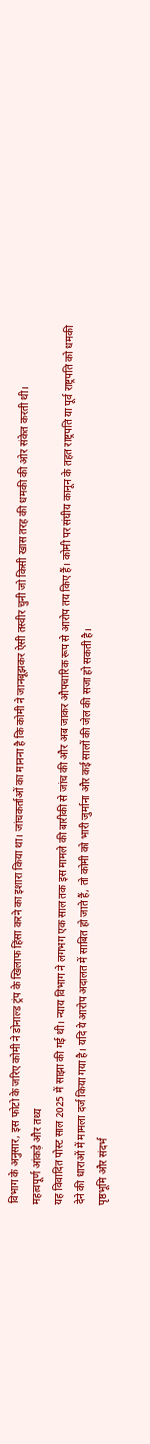विभाग के अनुसार, इस फोटो के जरिए कोमी ने डोनाल्ड ट्रंप के खिलाफ हिंसा करने का इशारा किया था। जांचकर्ताओं का मानना है कि कोमी ने जानबूझकर ऐसी तस्वीर चुनी जो किसी खास तरह की धमकी की ओर संकेत करती थी।
महत्वपूर्ण आंकड़े और तथ्य
यह विवादित पोस्ट साल 2025 में साझा की गई थी। न्याय विभाग ने लगभग एक साल तक इस मामले की बारीकी से जांच की और अब जाकर औपचारिक रूप से आरोप तय किए हैं। कोमी पर संघीय कानून के तहत राष्ट्रपति या पूर्व राष्ट्रपति को धमकी देने की धाराओं में मामला दर्ज किया गया है। यदि ये आरोप अदालत में साबित हो जाते हैं, तो कोमी को भारी जुर्माना और कई सालों की जेल की सजा हो सकती है।
पृष्ठभूमि और संदर्भ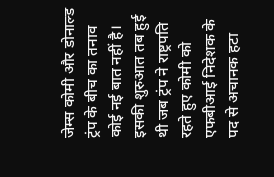जेम्स कोमी और डोनाल्ड ट्रंप के बीच का तनाव कोई नई बात नहीं है। इसकी शुरुआत तब हुई थी जब ट्रंप ने राष्ट्रपति रहते हुए कोमी को एफबीआई निदेशक के पद से अचानक हटा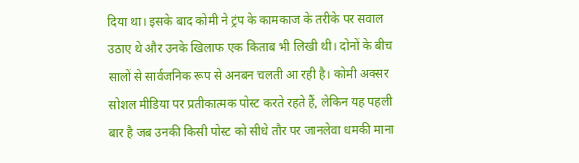दिया था। इसके बाद कोमी ने ट्रंप के कामकाज के तरीके पर सवाल उठाए थे और उनके खिलाफ एक किताब भी लिखी थी। दोनों के बीच सालों से सार्वजनिक रूप से अनबन चलती आ रही है। कोमी अक्सर सोशल मीडिया पर प्रतीकात्मक पोस्ट करते रहते हैं, लेकिन यह पहली बार है जब उनकी किसी पोस्ट को सीधे तौर पर जानलेवा धमकी माना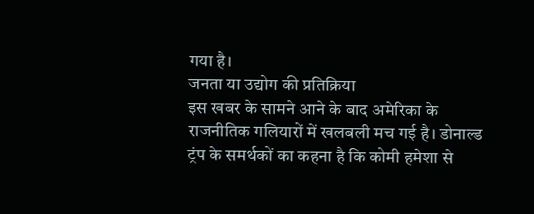गया है।
जनता या उद्योग की प्रतिक्रिया
इस खबर के सामने आने के बाद अमेरिका के राजनीतिक गलियारों में खलबली मच गई है। डोनाल्ड ट्रंप के समर्थकों का कहना है कि कोमी हमेशा से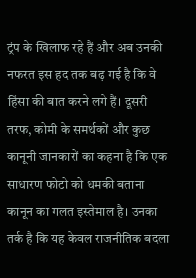ट्रंप के खिलाफ रहे हैं और अब उनकी नफरत इस हद तक बढ़ गई है कि वे हिंसा की बात करने लगे हैं। दूसरी तरफ, कोमी के समर्थकों और कुछ कानूनी जानकारों का कहना है कि एक साधारण फोटो को धमकी बताना कानून का गलत इस्तेमाल है। उनका तर्क है कि यह केवल राजनीतिक बदला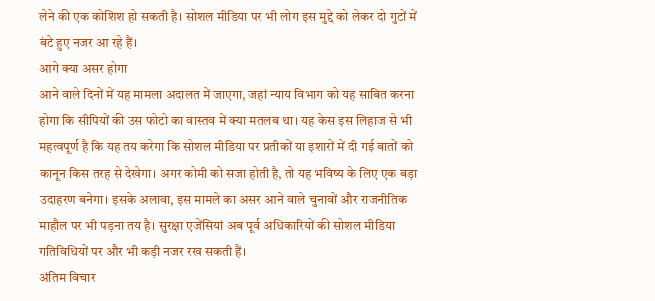लेने की एक कोशिश हो सकती है। सोशल मीडिया पर भी लोग इस मुद्दे को लेकर दो गुटों में बंटे हुए नजर आ रहे हैं।
आगे क्या असर होगा
आने वाले दिनों में यह मामला अदालत में जाएगा, जहां न्याय विभाग को यह साबित करना होगा कि सीपियों की उस फोटो का वास्तव में क्या मतलब था। यह केस इस लिहाज से भी महत्वपूर्ण है कि यह तय करेगा कि सोशल मीडिया पर प्रतीकों या इशारों में दी गई बातों को कानून किस तरह से देखेगा। अगर कोमी को सजा होती है, तो यह भविष्य के लिए एक बड़ा उदाहरण बनेगा। इसके अलावा, इस मामले का असर आने वाले चुनावों और राजनीतिक माहौल पर भी पड़ना तय है। सुरक्षा एजेंसियां अब पूर्व अधिकारियों की सोशल मीडिया गतिविधियों पर और भी कड़ी नजर रख सकती हैं।
अंतिम विचार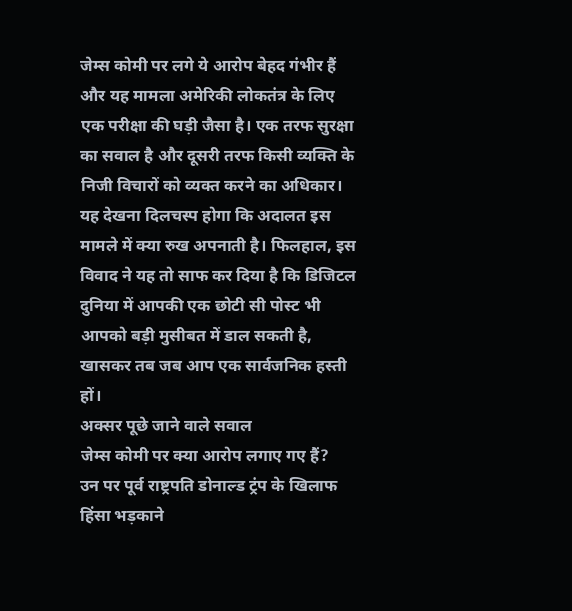जेम्स कोमी पर लगे ये आरोप बेहद गंभीर हैं और यह मामला अमेरिकी लोकतंत्र के लिए एक परीक्षा की घड़ी जैसा है। एक तरफ सुरक्षा का सवाल है और दूसरी तरफ किसी व्यक्ति के निजी विचारों को व्यक्त करने का अधिकार। यह देखना दिलचस्प होगा कि अदालत इस मामले में क्या रुख अपनाती है। फिलहाल, इस विवाद ने यह तो साफ कर दिया है कि डिजिटल दुनिया में आपकी एक छोटी सी पोस्ट भी आपको बड़ी मुसीबत में डाल सकती है, खासकर तब जब आप एक सार्वजनिक हस्ती हों।
अक्सर पूछे जाने वाले सवाल
जेम्स कोमी पर क्या आरोप लगाए गए हैं?
उन पर पूर्व राष्ट्रपति डोनाल्ड ट्रंप के खिलाफ हिंसा भड़काने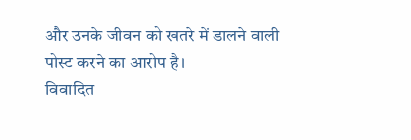और उनके जीवन को खतरे में डालने वाली पोस्ट करने का आरोप है।
विवादित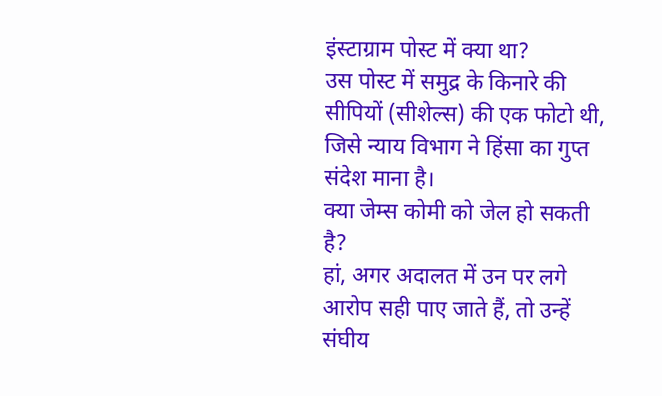इंस्टाग्राम पोस्ट में क्या था?
उस पोस्ट में समुद्र के किनारे की सीपियों (सीशेल्स) की एक फोटो थी, जिसे न्याय विभाग ने हिंसा का गुप्त संदेश माना है।
क्या जेम्स कोमी को जेल हो सकती है?
हां, अगर अदालत में उन पर लगे आरोप सही पाए जाते हैं, तो उन्हें संघीय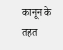कानून के तहत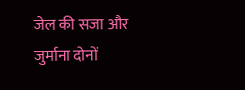जेल की सजा और जुर्माना दोनों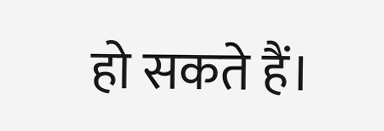हो सकते हैं।